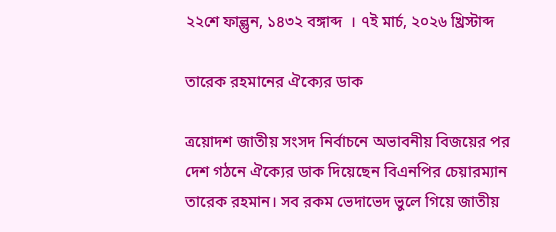২২শে ফাল্গুন, ১৪৩২ বঙ্গাব্দ  । ৭ই মার্চ, ২০২৬ খ্রিস্টাব্দ

তারেক রহমানের ঐক্যের ডাক

ত্রয়োদশ জাতীয় সংসদ নির্বাচনে অভাবনীয় বিজয়ের পর দেশ গঠনে ঐক্যের ডাক দিয়েছেন বিএনপির চেয়ারম্যান তারেক রহমান। সব রকম ভেদাভেদ ভুলে গিয়ে জাতীয়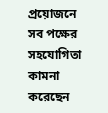প্রয়োজনে সব পক্ষের সহযোগিতা কামনা করেছেন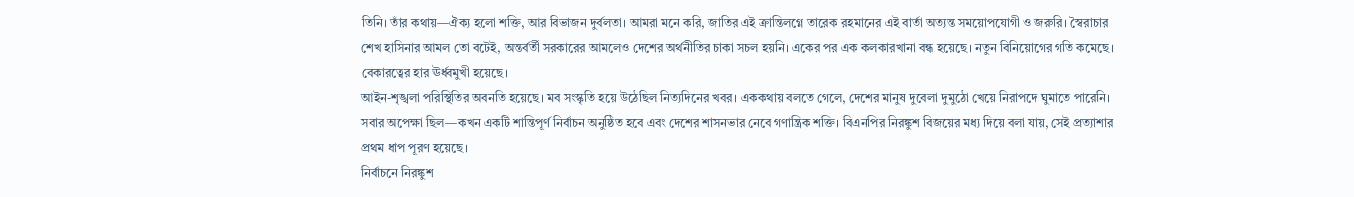তিনি। তাঁর কথায়—ঐক্য হলো শক্তি, আর বিভাজন দুর্বলতা। আমরা মনে করি, জাতির এই ক্রান্তিলগ্নে তারেক রহমানের এই বার্তা অত্যন্ত সময়োপযোগী ও জরুরি। স্বৈরাচার শেখ হাসিনার আমল তো বটেই, অন্তর্বর্তী সরকারের আমলেও দেশের অর্থনীতির চাকা সচল হয়নি। একের পর এক কলকারখানা বন্ধ হয়েছে। নতুন বিনিয়োগের গতি কমেছে। বেকারত্বের হার ঊর্ধ্বমুখী হয়েছে।
আইন-শৃঙ্খলা পরিস্থিতির অবনতি হয়েছে। মব সংস্কৃতি হয়ে উঠেছিল নিত্যদিনের খবর। এককথায় বলতে গেলে, দেশের মানুষ দুবেলা দুমুঠো খেয়ে নিরাপদে ঘুমাতে পারেনি। সবার অপেক্ষা ছিল—কখন একটি শান্তিপূর্ণ নির্বাচন অনুষ্ঠিত হবে এবং দেশের শাসনভার নেবে গণান্ত্রিক শক্তি। বিএনপির নিরঙ্কুশ বিজয়ের মধ্য দিয়ে বলা যায়, সেই প্রত্যাশার প্রথম ধাপ পূরণ হয়েছে।
নির্বাচনে নিরঙ্কুশ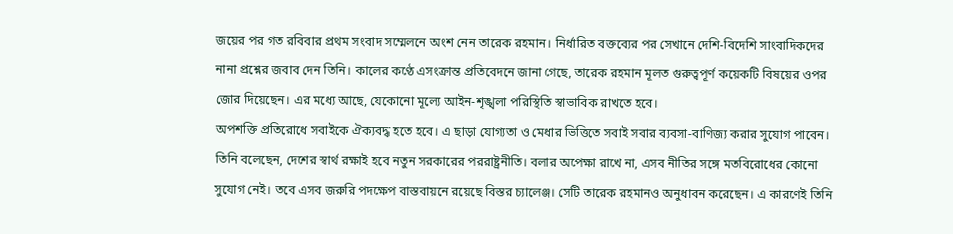জয়ের পর গত রবিবার প্রথম সংবাদ সম্মেলনে অংশ নেন তারেক রহমান। নির্ধারিত বক্তব্যের পর সেখানে দেশি-বিদেশি সাংবাদিকদের নানা প্রশ্নের জবাব দেন তিনি। কালের কণ্ঠে এসংক্রান্ত প্রতিবেদনে জানা গেছে, তারেক রহমান মূলত গুরুত্বপূর্ণ কয়েকটি বিষয়ের ওপর জোর দিয়েছেন। এর মধ্যে আছে, যেকোনো মূল্যে আইন-শৃঙ্খলা পরিস্থিতি স্বাভাবিক রাখতে হবে।
অপশক্তি প্রতিরোধে সবাইকে ঐক্যবদ্ধ হতে হবে। এ ছাড়া যোগ্যতা ও মেধার ভিত্তিতে সবাই সবার ব্যবসা-বাণিজ্য করার সুযোগ পাবেন। তিনি বলেছেন, দেশের স্বার্থ রক্ষাই হবে নতুন সরকারের পররাষ্ট্রনীতি। বলার অপেক্ষা রাখে না, এসব নীতির সঙ্গে মতবিরোধের কোনো সুযোগ নেই। তবে এসব জরুরি পদক্ষেপ বাস্তবায়নে রয়েছে বিস্তর চ্যালেঞ্জ। সেটি তারেক রহমানও অনুধাবন করেছেন। এ কারণেই তিনি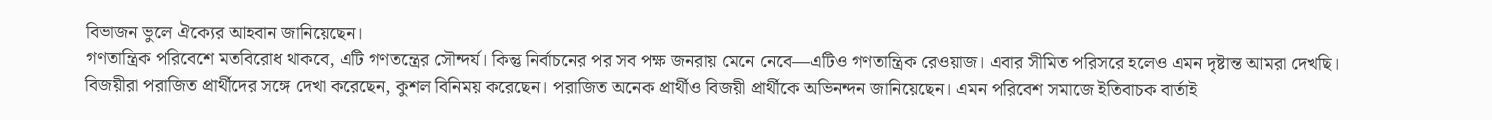বিভাজন ভুলে ঐক্যের আহবান জানিয়েছেন।
গণতান্ত্রিক পরিবেশে মতবিরোধ থাকবে, এটি গণতন্ত্রের সৌন্দর্য। কিন্তু নির্বাচনের পর সব পক্ষ জনরায় মেনে নেবে—এটিও গণতান্ত্রিক রেওয়াজ। এবার সীমিত পরিসরে হলেও এমন দৃষ্টান্ত আমরা দেখছি। বিজয়ীরা পরাজিত প্রার্থীদের সঙ্গে দেখা করেছেন, কুশল বিনিময় করেছেন। পরাজিত অনেক প্রার্থীও বিজয়ী প্রার্থীকে অভিনন্দন জানিয়েছেন। এমন পরিবেশ সমাজে ইতিবাচক বার্তাই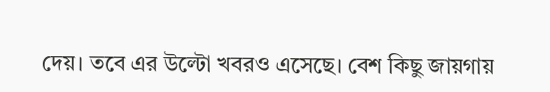দেয়। তবে এর উল্টো খবরও এসেছে। বেশ কিছু জায়গায়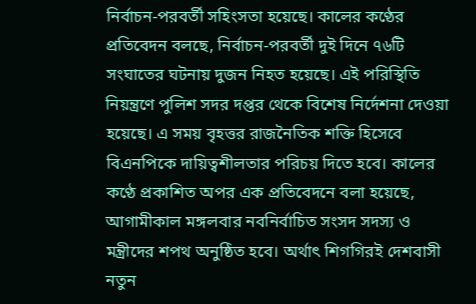নির্বাচন-পরবর্তী সহিংসতা হয়েছে। কালের কণ্ঠের প্রতিবেদন বলছে, নির্বাচন-পরবর্তী দুই দিনে ৭৬টি সংঘাতের ঘটনায় দুজন নিহত হয়েছে। এই পরিস্থিতি নিয়ন্ত্রণে পুলিশ সদর দপ্তর থেকে বিশেষ নির্দেশনা দেওয়া হয়েছে। এ সময় বৃহত্তর রাজনৈতিক শক্তি হিসেবে বিএনপিকে দায়িত্বশীলতার পরিচয় দিতে হবে। কালের কণ্ঠে প্রকাশিত অপর এক প্রতিবেদনে বলা হয়েছে, আগামীকাল মঙ্গলবার নবনির্বাচিত সংসদ সদস্য ও মন্ত্রীদের শপথ অনুষ্ঠিত হবে। অর্থাৎ শিগগিরই দেশবাসী নতুন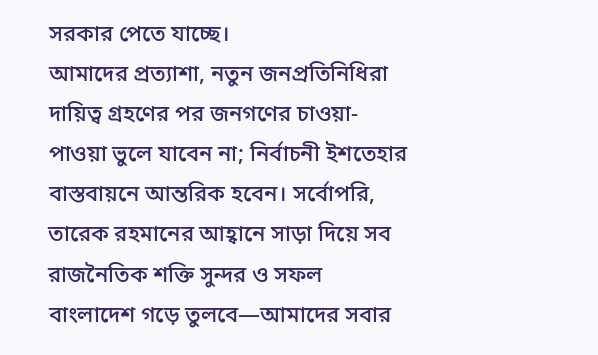সরকার পেতে যাচ্ছে।
আমাদের প্রত্যাশা, নতুন জনপ্রতিনিধিরা দায়িত্ব গ্রহণের পর জনগণের চাওয়া-পাওয়া ভুলে যাবেন না; নির্বাচনী ইশতেহার বাস্তবায়নে আন্তরিক হবেন। সর্বোপরি, তারেক রহমানের আহ্বানে সাড়া দিয়ে সব রাজনৈতিক শক্তি সুন্দর ও সফল বাংলাদেশ গড়ে তুলবে—আমাদের সবার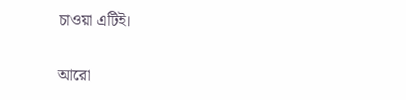চাওয়া এটিই।

আরো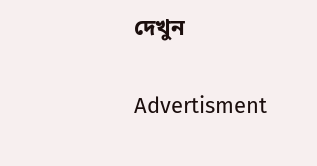দেখুন

Advertisment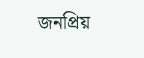জনপ্রিয়